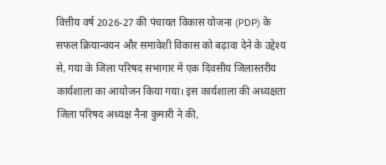वित्तीय वर्ष 2026-27 की पंचायत विकास योजना (PDP) के सफल क्रियान्वयन और समावेशी विकास को बढ़ावा देने के उद्देश्य से, गया के जिला परिषद सभागार में एक दिवसीय जिलास्तरीय कार्यशाला का आयोजन किया गया। इस कार्यशाला की अध्यक्षता जिला परिषद अध्यक्ष नैना कुमारी ने की,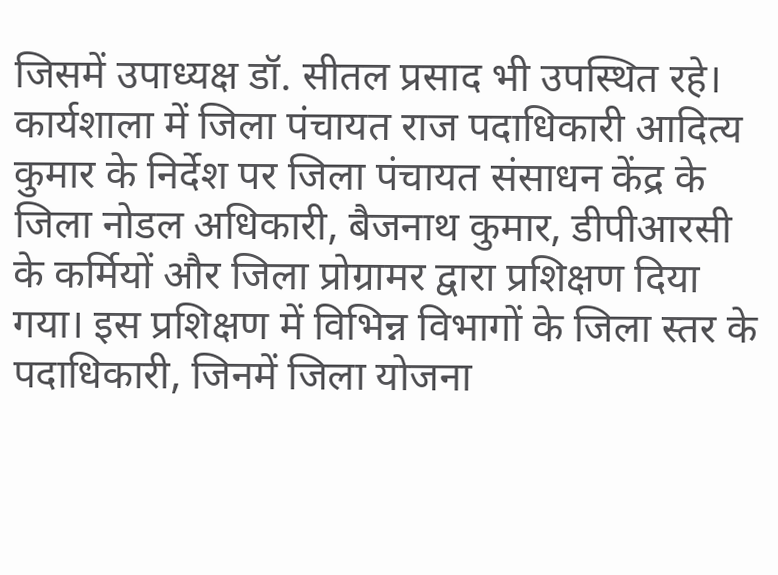जिसमें उपाध्यक्ष डॉ. सीतल प्रसाद भी उपस्थित रहे। कार्यशाला में जिला पंचायत राज पदाधिकारी आदित्य कुमार के निर्देश पर जिला पंचायत संसाधन केंद्र के जिला नोडल अधिकारी, बैजनाथ कुमार, डीपीआरसी के कर्मियों और जिला प्रोग्रामर द्वारा प्रशिक्षण दिया गया। इस प्रशिक्षण में विभिन्न विभागों के जिला स्तर के पदाधिकारी, जिनमें जिला योजना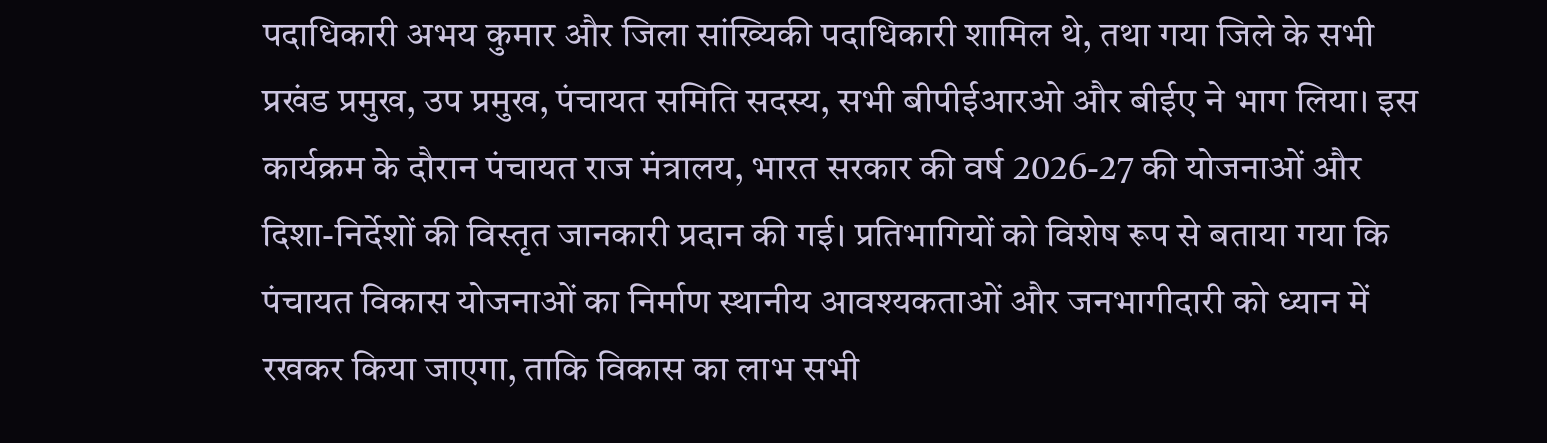पदाधिकारी अभय कुमार और जिला सांख्यिकी पदाधिकारी शामिल थे, तथा गया जिले के सभी प्रखंड प्रमुख, उप प्रमुख, पंचायत समिति सदस्य, सभी बीपीईआरओ और बीईए ने भाग लिया। इस कार्यक्रम के दौरान पंचायत राज मंत्रालय, भारत सरकार की वर्ष 2026-27 की योजनाओं और दिशा-निर्देशों की विस्तृत जानकारी प्रदान की गई। प्रतिभागियों को विशेष रूप से बताया गया कि पंचायत विकास योजनाओं का निर्माण स्थानीय आवश्यकताओं और जनभागीदारी को ध्यान में रखकर किया जाएगा, ताकि विकास का लाभ सभी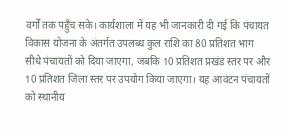वर्गों तक पहुँच सके। कार्यशाला में यह भी जानकारी दी गई कि पंचायत विकास योजना के अंतर्गत उपलब्ध कुल राशि का 80 प्रतिशत भाग सीधे पंचायतों को दिया जाएगा, जबकि 10 प्रतिशत प्रखंड स्तर पर और 10 प्रतिशत जिला स्तर पर उपयोग किया जाएगा। यह आवंटन पंचायतों को स्थानीय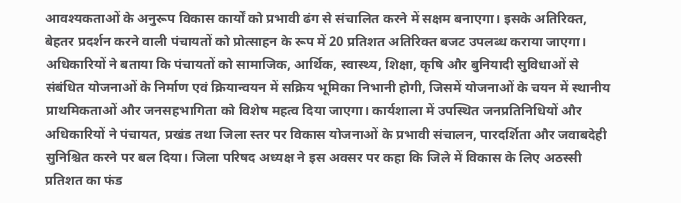आवश्यकताओं के अनुरूप विकास कार्यों को प्रभावी ढंग से संचालित करने में सक्षम बनाएगा। इसके अतिरिक्त, बेहतर प्रदर्शन करने वाली पंचायतों को प्रोत्साहन के रूप में 20 प्रतिशत अतिरिक्त बजट उपलब्ध कराया जाएगा। अधिकारियों ने बताया कि पंचायतों को सामाजिक, आर्थिक, स्वास्थ्य, शिक्षा, कृषि और बुनियादी सुविधाओं से संबंधित योजनाओं के निर्माण एवं क्रियान्वयन में सक्रिय भूमिका निभानी होगी, जिसमें योजनाओं के चयन में स्थानीय प्राथमिकताओं और जनसहभागिता को विशेष महत्व दिया जाएगा। कार्यशाला में उपस्थित जनप्रतिनिधियों और अधिकारियों ने पंचायत, प्रखंड तथा जिला स्तर पर विकास योजनाओं के प्रभावी संचालन, पारदर्शिता और जवाबदेही सुनिश्चित करने पर बल दिया। जिला परिषद अध्यक्ष ने इस अवसर पर कहा कि जिले में विकास के लिए अठस्सी प्रतिशत का फंड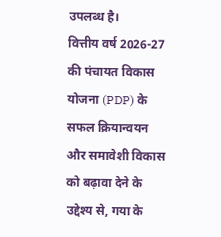उपलब्ध है।
वित्तीय वर्ष 2026-27 की पंचायत विकास योजना (PDP) के सफल क्रियान्वयन और समावेशी विकास को बढ़ावा देने के उद्देश्य से, गया के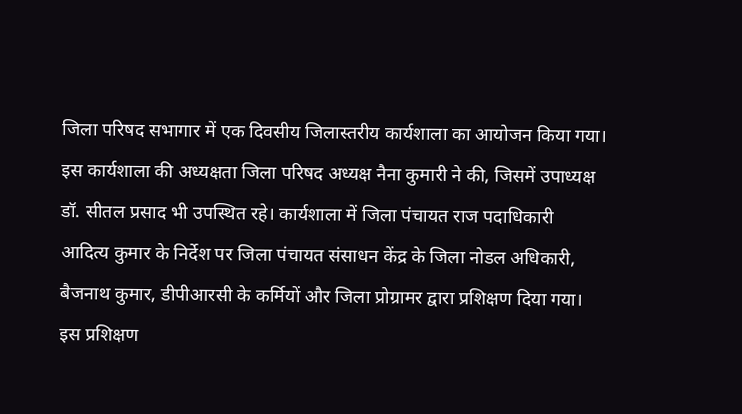जिला परिषद सभागार में एक दिवसीय जिलास्तरीय कार्यशाला का आयोजन किया गया। इस कार्यशाला की अध्यक्षता जिला परिषद अध्यक्ष नैना कुमारी ने की, जिसमें उपाध्यक्ष डॉ. सीतल प्रसाद भी उपस्थित रहे। कार्यशाला में जिला पंचायत राज पदाधिकारी आदित्य कुमार के निर्देश पर जिला पंचायत संसाधन केंद्र के जिला नोडल अधिकारी, बैजनाथ कुमार, डीपीआरसी के कर्मियों और जिला प्रोग्रामर द्वारा प्रशिक्षण दिया गया। इस प्रशिक्षण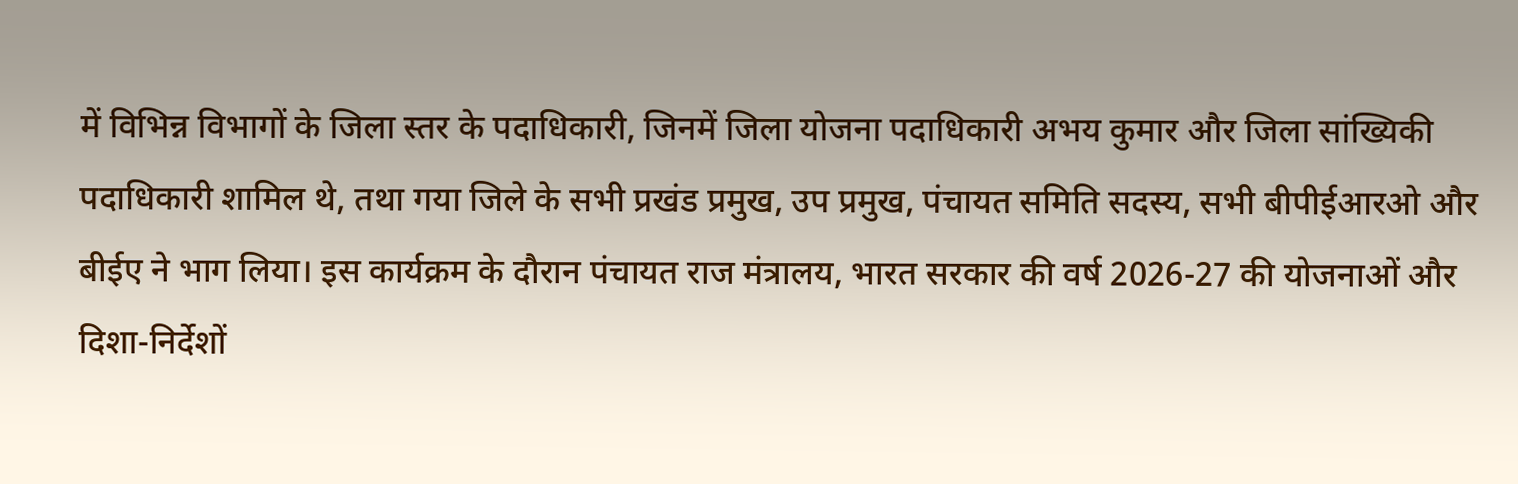में विभिन्न विभागों के जिला स्तर के पदाधिकारी, जिनमें जिला योजना पदाधिकारी अभय कुमार और जिला सांख्यिकी पदाधिकारी शामिल थे, तथा गया जिले के सभी प्रखंड प्रमुख, उप प्रमुख, पंचायत समिति सदस्य, सभी बीपीईआरओ और बीईए ने भाग लिया। इस कार्यक्रम के दौरान पंचायत राज मंत्रालय, भारत सरकार की वर्ष 2026-27 की योजनाओं और दिशा-निर्देशों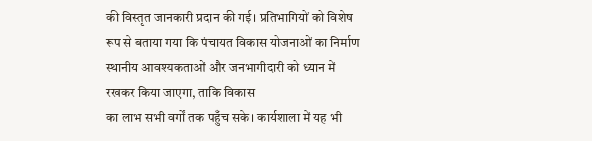की विस्तृत जानकारी प्रदान की गई। प्रतिभागियों को विशेष रूप से बताया गया कि पंचायत विकास योजनाओं का निर्माण स्थानीय आवश्यकताओं और जनभागीदारी को ध्यान में रखकर किया जाएगा, ताकि विकास
का लाभ सभी वर्गों तक पहुँच सके। कार्यशाला में यह भी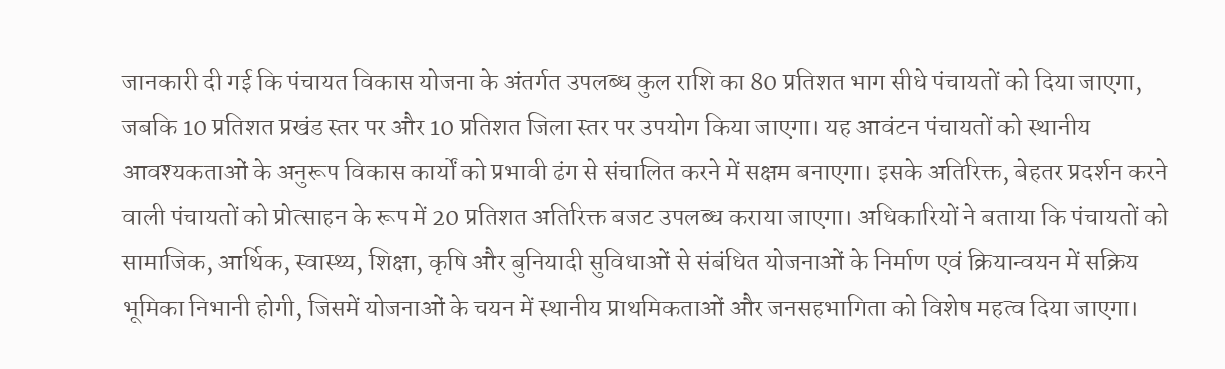जानकारी दी गई कि पंचायत विकास योजना के अंतर्गत उपलब्ध कुल राशि का 80 प्रतिशत भाग सीधे पंचायतों को दिया जाएगा, जबकि 10 प्रतिशत प्रखंड स्तर पर और 10 प्रतिशत जिला स्तर पर उपयोग किया जाएगा। यह आवंटन पंचायतों को स्थानीय आवश्यकताओं के अनुरूप विकास कार्यों को प्रभावी ढंग से संचालित करने में सक्षम बनाएगा। इसके अतिरिक्त, बेहतर प्रदर्शन करने वाली पंचायतों को प्रोत्साहन के रूप में 20 प्रतिशत अतिरिक्त बजट उपलब्ध कराया जाएगा। अधिकारियों ने बताया कि पंचायतों को सामाजिक, आर्थिक, स्वास्थ्य, शिक्षा, कृषि और बुनियादी सुविधाओं से संबंधित योजनाओं के निर्माण एवं क्रियान्वयन में सक्रिय भूमिका निभानी होगी, जिसमें योजनाओं के चयन में स्थानीय प्राथमिकताओं और जनसहभागिता को विशेष महत्व दिया जाएगा।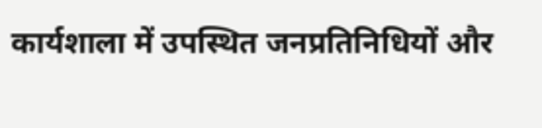कार्यशाला में उपस्थित जनप्रतिनिधियों और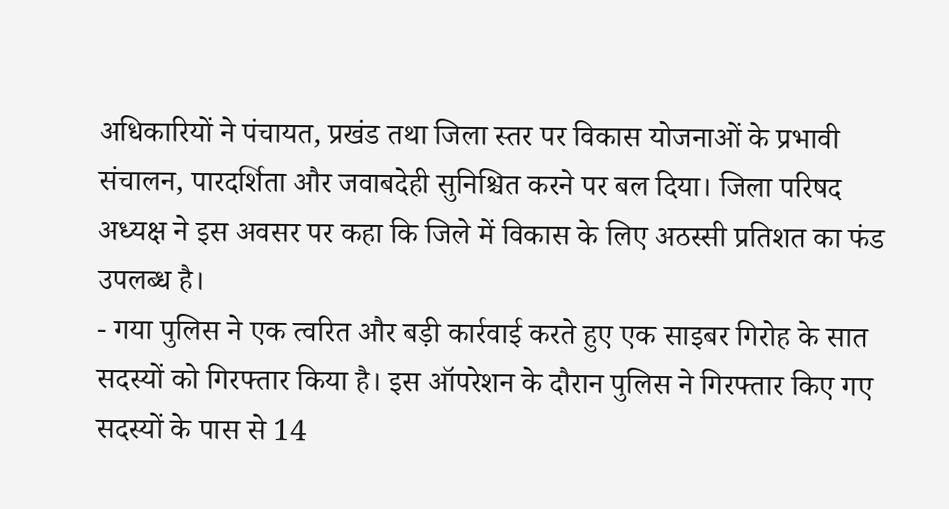अधिकारियों ने पंचायत, प्रखंड तथा जिला स्तर पर विकास योजनाओं के प्रभावी संचालन, पारदर्शिता और जवाबदेही सुनिश्चित करने पर बल दिया। जिला परिषद अध्यक्ष ने इस अवसर पर कहा कि जिले में विकास के लिए अठस्सी प्रतिशत का फंड उपलब्ध है।
- गया पुलिस ने एक त्वरित और बड़ी कार्रवाई करते हुए एक साइबर गिरोह के सात सदस्यों को गिरफ्तार किया है। इस ऑपरेशन के दौरान पुलिस ने गिरफ्तार किए गए सदस्यों के पास से 14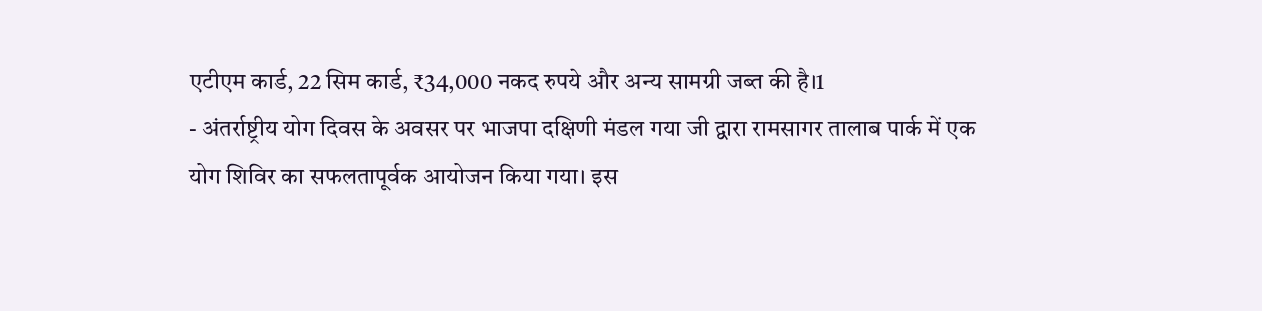एटीएम कार्ड, 22 सिम कार्ड, ₹34,000 नकद रुपये और अन्य सामग्री जब्त की है।1
- अंतर्राष्ट्रीय योग दिवस के अवसर पर भाजपा दक्षिणी मंडल गया जी द्वारा रामसागर तालाब पार्क में एक योग शिविर का सफलतापूर्वक आयोजन किया गया। इस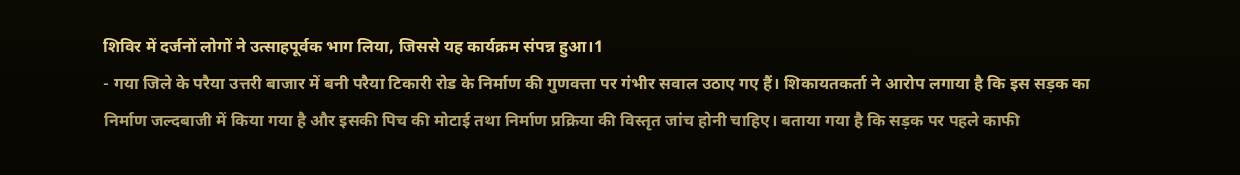शिविर में दर्जनों लोगों ने उत्साहपूर्वक भाग लिया, जिससे यह कार्यक्रम संपन्न हुआ।1
- गया जिले के परैया उत्तरी बाजार में बनी परैया टिकारी रोड के निर्माण की गुणवत्ता पर गंभीर सवाल उठाए गए हैं। शिकायतकर्ता ने आरोप लगाया है कि इस सड़क का निर्माण जल्दबाजी में किया गया है और इसकी पिच की मोटाई तथा निर्माण प्रक्रिया की विस्तृत जांच होनी चाहिए। बताया गया है कि सड़क पर पहले काफी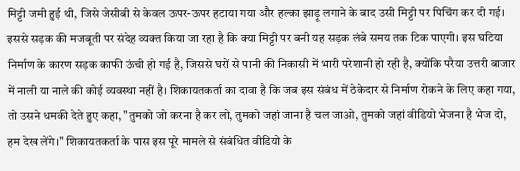मिट्टी जमी हुई थी, जिसे जेसीबी से केवल ऊपर-ऊपर हटाया गया और हल्का झाड़ू लगाने के बाद उसी मिट्टी पर पिचिंग कर दी गई। इससे सड़क की मजबूती पर संदेह व्यक्त किया जा रहा है कि क्या मिट्टी पर बनी यह सड़क लंबे समय तक टिक पाएगी। इस घटिया निर्माण के कारण सड़क काफी ऊंची हो गई है, जिससे घरों से पानी की निकासी में भारी परेशानी हो रही है, क्योंकि परैया उत्तरी बाजार में नाली या नाले की कोई व्यवस्था नहीं है। शिकायतकर्ता का दावा है कि जब इस संबंध में ठेकेदार से निर्माण रोकने के लिए कहा गया, तो उसने धमकी देते हुए कहा, "तुमको जो करना है कर लो, तुमको जहां जाना है चल जाओ, तुमको जहां वीडियो भेजना है भेज दो, हम देख लेंगे।" शिकायतकर्ता के पास इस पूरे मामले से संबंधित वीडियो के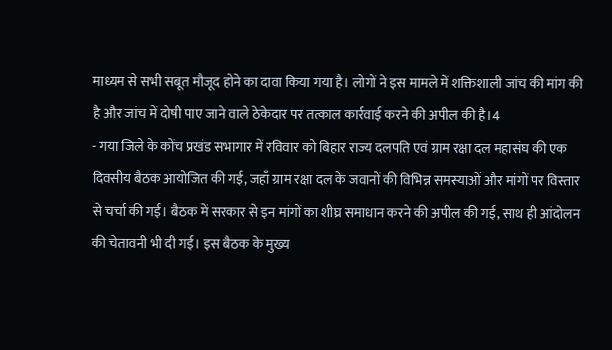माध्यम से सभी सबूत मौजूद होने का दावा किया गया है। लोगों ने इस मामले में शक्तिशाली जांच की मांग की है और जांच में दोषी पाए जाने वाले ठेकेदार पर तत्काल कार्रवाई करने की अपील की है।4
- गया जिले के कोंच प्रखंड सभागार में रविवार को बिहार राज्य दलपति एवं ग्राम रक्षा दल महासंघ की एक दिवसीय बैठक आयोजित की गई, जहाँ ग्राम रक्षा दल के जवानों की विभिन्न समस्याओं और मांगों पर विस्तार से चर्चा की गई। बैठक में सरकार से इन मांगों का शीघ्र समाधान करने की अपील की गई, साथ ही आंदोलन की चेतावनी भी दी गई। इस बैठक के मुख्य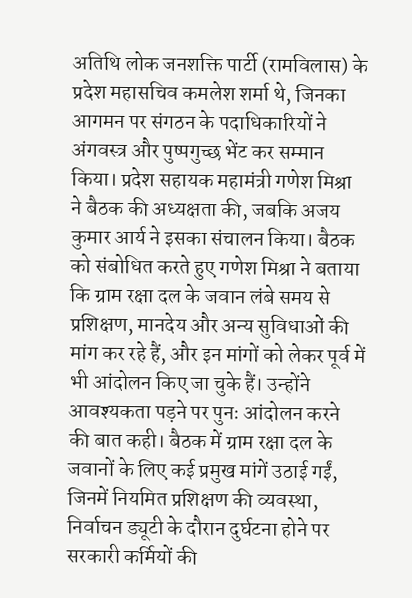अतिथि लोक जनशक्ति पार्टी (रामविलास) के प्रदेश महासचिव कमलेश शर्मा थे, जिनका आगमन पर संगठन के पदाधिकारियों ने अंगवस्त्र और पुष्पगुच्छ भेंट कर सम्मान किया। प्रदेश सहायक महामंत्री गणेश मिश्रा ने बैठक की अध्यक्षता की, जबकि अजय कुमार आर्य ने इसका संचालन किया। बैठक को संबोधित करते हुए गणेश मिश्रा ने बताया कि ग्राम रक्षा दल के जवान लंबे समय से प्रशिक्षण, मानदेय और अन्य सुविधाओं की मांग कर रहे हैं, और इन मांगों को लेकर पूर्व में भी आंदोलन किए जा चुके हैं। उन्होंने आवश्यकता पड़ने पर पुनः आंदोलन करने की बात कही। बैठक में ग्राम रक्षा दल के जवानों के लिए कई प्रमुख मांगें उठाई गईं, जिनमें नियमित प्रशिक्षण की व्यवस्था, निर्वाचन ड्यूटी के दौरान दुर्घटना होने पर सरकारी कर्मियों की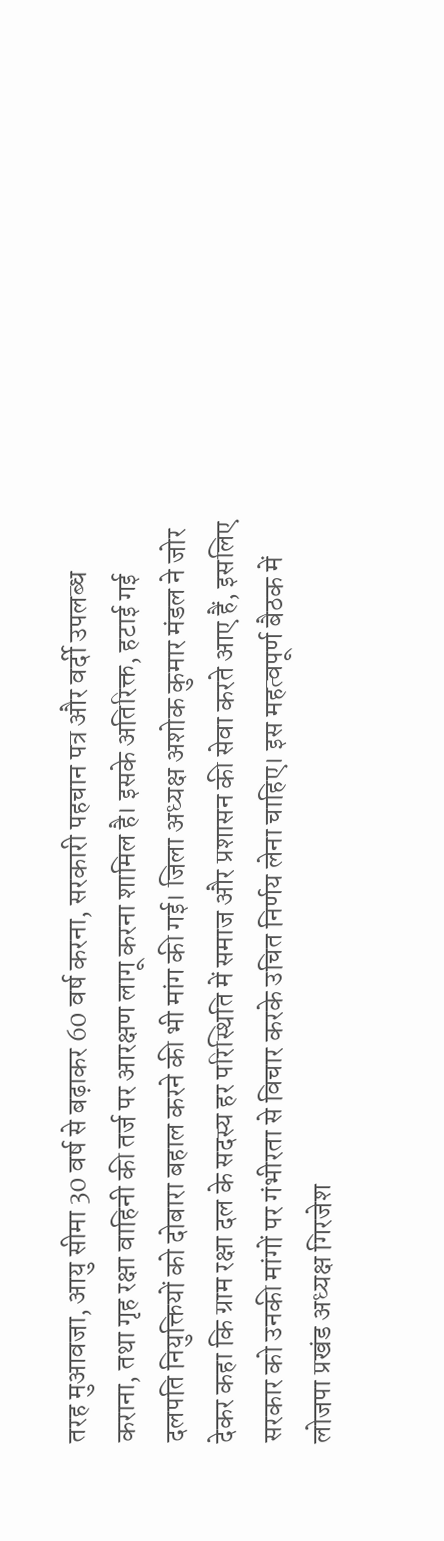तरह मुआवजा, आयु सीमा 30 वर्ष से बढ़ाकर 60 वर्ष करना, सरकारी पहचान पत्र और वर्दी उपलब्ध कराना, तथा गृह रक्षा वाहिनी की तर्ज पर आरक्षण लागू करना शामिल है। इसके अतिरिक्त, हटाई गई दलपति नियुक्तियों को दोबारा बहाल करने की भी मांग की गई। जिला अध्यक्ष अशोक कुमार मंडल ने जोर देकर कहा कि ग्राम रक्षा दल के सदस्य हर परिस्थिति में समाज और प्रशासन की सेवा करते आए हैं, इसलिए सरकार को उनकी मांगों पर गंभीरता से विचार करके उचित निर्णय लेना चाहिए। इस महत्वपूर्ण बैठक में लोजपा प्रखंड अध्यक्ष गिरजेश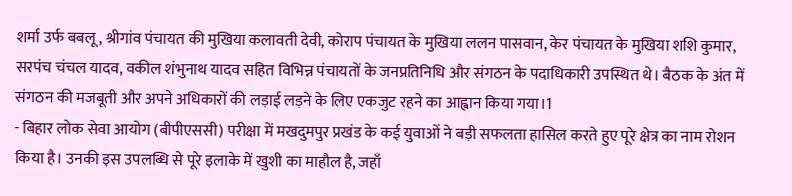शर्मा उर्फ बबलू, श्रीगांव पंचायत की मुखिया कलावती देवी, कोराप पंचायत के मुखिया ललन पासवान, केर पंचायत के मुखिया शशि कुमार, सरपंच चंचल यादव, वकील शंभुनाथ यादव सहित विभिन्न पंचायतों के जनप्रतिनिधि और संगठन के पदाधिकारी उपस्थित थे। बैठक के अंत में संगठन की मजबूती और अपने अधिकारों की लड़ाई लड़ने के लिए एकजुट रहने का आह्वान किया गया।1
- बिहार लोक सेवा आयोग (बीपीएससी) परीक्षा में मखदुमपुर प्रखंड के कई युवाओं ने बड़ी सफलता हासिल करते हुए पूरे क्षेत्र का नाम रोशन किया है। उनकी इस उपलब्धि से पूरे इलाके में खुशी का माहौल है, जहाँ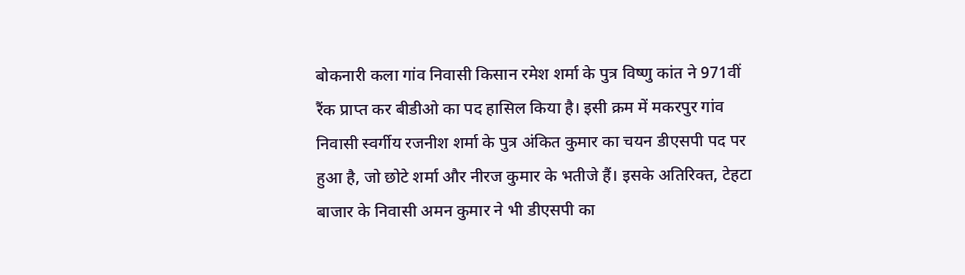बोकनारी कला गांव निवासी किसान रमेश शर्मा के पुत्र विष्णु कांत ने 971वीं रैंक प्राप्त कर बीडीओ का पद हासिल किया है। इसी क्रम में मकरपुर गांव निवासी स्वर्गीय रजनीश शर्मा के पुत्र अंकित कुमार का चयन डीएसपी पद पर हुआ है, जो छोटे शर्मा और नीरज कुमार के भतीजे हैं। इसके अतिरिक्त, टेहटा बाजार के निवासी अमन कुमार ने भी डीएसपी का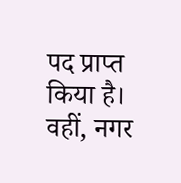पद प्राप्त किया है। वहीं, नगर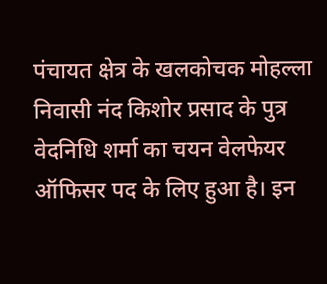पंचायत क्षेत्र के खलकोचक मोहल्ला निवासी नंद किशोर प्रसाद के पुत्र वेदनिधि शर्मा का चयन वेलफेयर ऑफिसर पद के लिए हुआ है। इन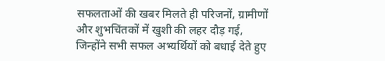सफलताओं की खबर मिलते ही परिजनों, ग्रामीणों और शुभचिंतकों में खुशी की लहर दौड़ गई, जिन्होंने सभी सफल अभ्यर्थियों को बधाई देते हुए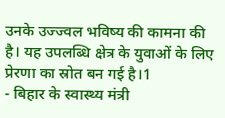उनके उज्ज्वल भविष्य की कामना की है। यह उपलब्धि क्षेत्र के युवाओं के लिए प्रेरणा का स्रोत बन गई है।1
- बिहार के स्वास्थ्य मंत्री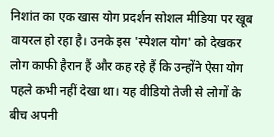निशांत का एक खास योग प्रदर्शन सोशल मीडिया पर खूब वायरल हो रहा है। उनके इस 'स्पेशल योग' को देखकर लोग काफी हैरान हैं और कह रहे हैं कि उन्होंने ऐसा योग पहले कभी नहीं देखा था। यह वीडियो तेजी से लोगों के बीच अपनी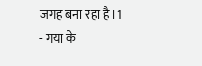जगह बना रहा है।1
- गया के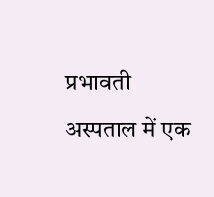प्रभावती अस्पताल में एक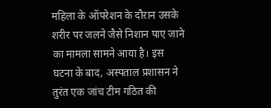महिला के ऑपरेशन के दौरान उसके शरीर पर जलने जैसे निशान पाए जाने का मामला सामने आया है। इस घटना के बाद, अस्पताल प्रशासन ने तुरंत एक जांच टीम गठित की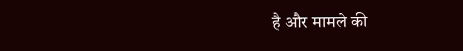है और मामले की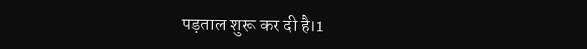पड़ताल शुरू कर दी है।1